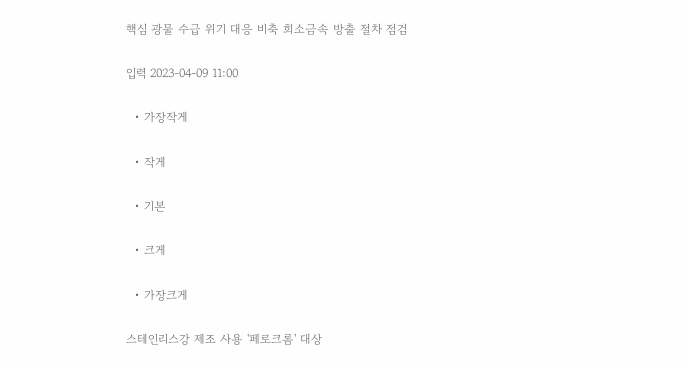핵심 광물 수급 위기 대응 비축 희소금속 방출 절차 점검

입력 2023-04-09 11:00

  • 가장작게

  • 작게

  • 기본

  • 크게

  • 가장크게

스테인리스강 제조 사용 '페로크롬' 대상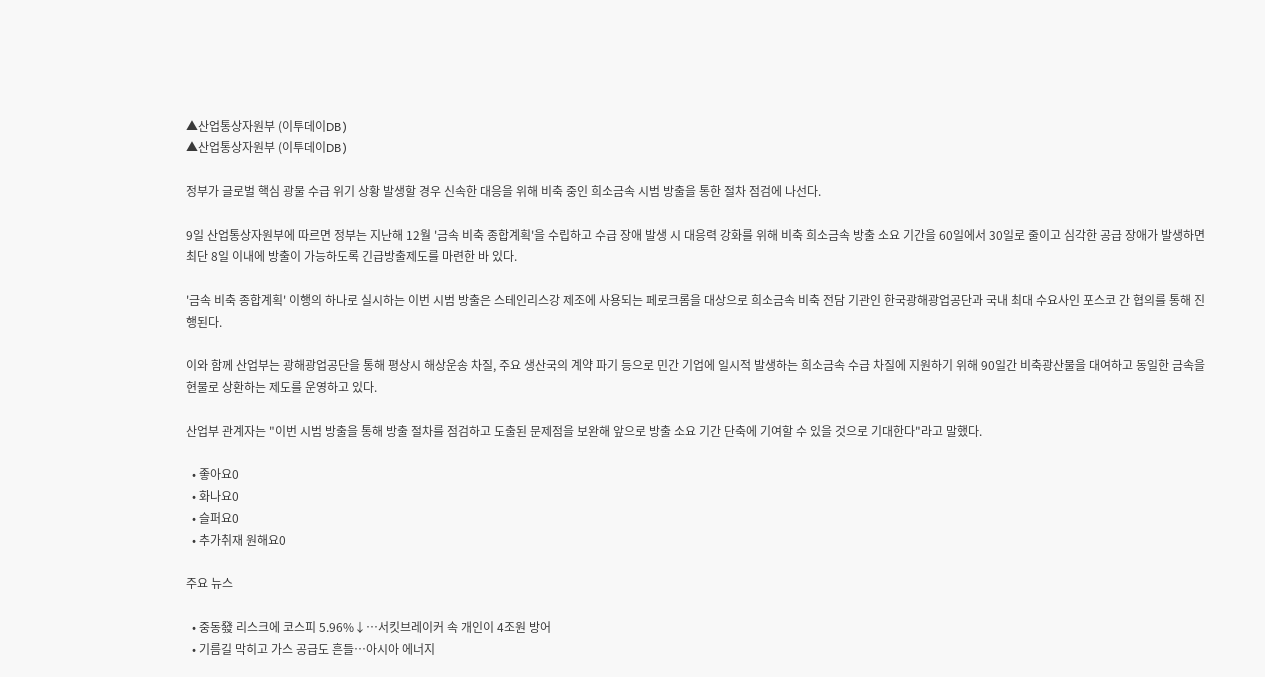▲산업통상자원부 (이투데이DB)
▲산업통상자원부 (이투데이DB)

정부가 글로벌 핵심 광물 수급 위기 상황 발생할 경우 신속한 대응을 위해 비축 중인 희소금속 시범 방출을 통한 절차 점검에 나선다.

9일 산업통상자원부에 따르면 정부는 지난해 12월 '금속 비축 종합계획'을 수립하고 수급 장애 발생 시 대응력 강화를 위해 비축 희소금속 방출 소요 기간을 60일에서 30일로 줄이고 심각한 공급 장애가 발생하면 최단 8일 이내에 방출이 가능하도록 긴급방출제도를 마련한 바 있다.

'금속 비축 종합계획' 이행의 하나로 실시하는 이번 시범 방출은 스테인리스강 제조에 사용되는 페로크롬을 대상으로 희소금속 비축 전담 기관인 한국광해광업공단과 국내 최대 수요사인 포스코 간 협의를 통해 진행된다.

이와 함께 산업부는 광해광업공단을 통해 평상시 해상운송 차질, 주요 생산국의 계약 파기 등으로 민간 기업에 일시적 발생하는 희소금속 수급 차질에 지원하기 위해 90일간 비축광산물을 대여하고 동일한 금속을 현물로 상환하는 제도를 운영하고 있다.

산업부 관계자는 "이번 시범 방출을 통해 방출 절차를 점검하고 도출된 문제점을 보완해 앞으로 방출 소요 기간 단축에 기여할 수 있을 것으로 기대한다"라고 말했다.

  • 좋아요0
  • 화나요0
  • 슬퍼요0
  • 추가취재 원해요0

주요 뉴스

  • 중동發 리스크에 코스피 5.96%↓⋯서킷브레이커 속 개인이 4조원 방어
  • 기름길 막히고 가스 공급도 흔들…아시아 에너지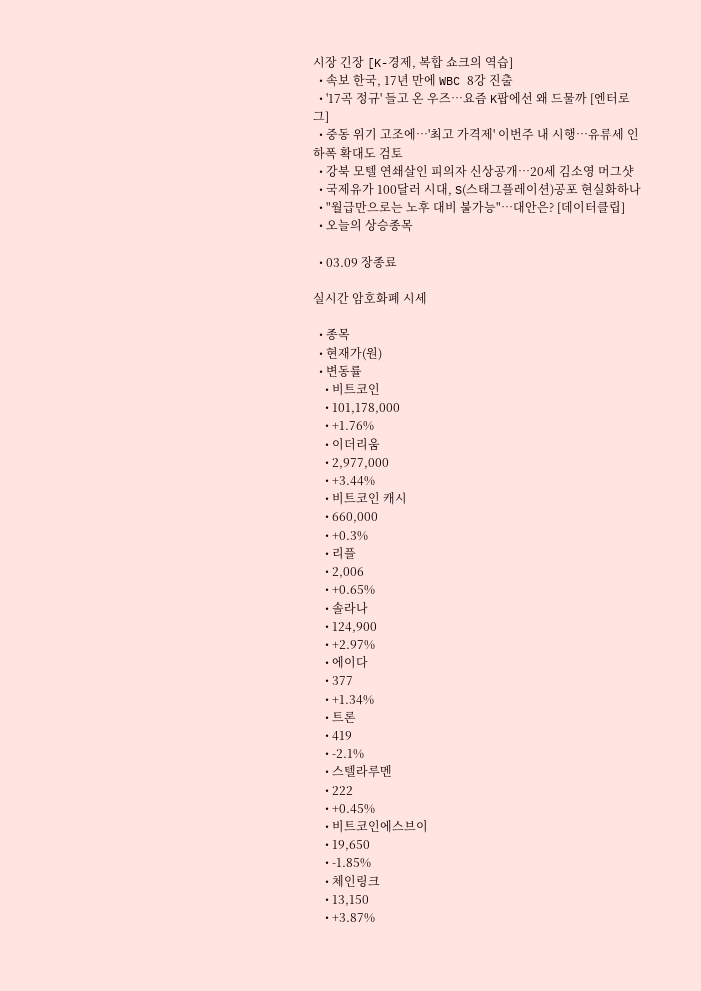시장 긴장 [K-경제, 복합 쇼크의 역습]
  • 속보 한국, 17년 만에 WBC 8강 진출
  • '17곡 정규' 들고 온 우즈⋯요즘 K팝에선 왜 드물까 [엔터로그]
  • 중동 위기 고조에…'최고 가격제' 이번주 내 시행…유류세 인하폭 확대도 검토
  • 강북 모텔 연쇄살인 피의자 신상공개…20세 김소영 머그샷
  • 국제유가 100달러 시대, S(스태그플레이션)공포 현실화하나
  • "월급만으로는 노후 대비 불가능"…대안은? [데이터클립]
  • 오늘의 상승종목

  • 03.09 장종료

실시간 암호화폐 시세

  • 종목
  • 현재가(원)
  • 변동률
    • 비트코인
    • 101,178,000
    • +1.76%
    • 이더리움
    • 2,977,000
    • +3.44%
    • 비트코인 캐시
    • 660,000
    • +0.3%
    • 리플
    • 2,006
    • +0.65%
    • 솔라나
    • 124,900
    • +2.97%
    • 에이다
    • 377
    • +1.34%
    • 트론
    • 419
    • -2.1%
    • 스텔라루멘
    • 222
    • +0.45%
    • 비트코인에스브이
    • 19,650
    • -1.85%
    • 체인링크
    • 13,150
    • +3.87%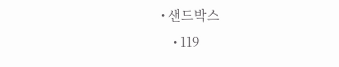• 샌드박스
    • 119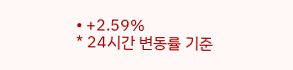• +2.59%
* 24시간 변동률 기준